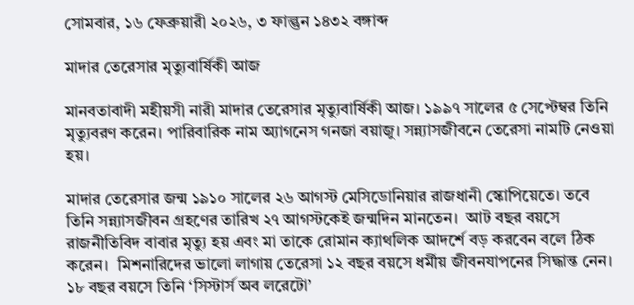সোমবার, ১৬ ফেব্রুয়ারী ২০২৬, ৩ ফাল্গুন ১৪৩২ বঙ্গাব্দ

মাদার তেরেসার মৃত্যুবার্ষিকী আজ

মানবতাবাদী মহীয়সী নারী মাদার তেরেসার মৃত্যুবার্ষিকী আজ। ১৯৯৭ সালের ৫ সেপ্টেম্বর তিনি মৃত্যুবরণ করেন। পারিবারিক নাম অ্যাগনেস গনজা বয়াজু। সন্ন্যাসজীবনে তেরেসা নামটি নেওয়া হয়।

মাদার তেরেসার জন্ম ১৯১০ সালের ২৬ আগস্ট মেসিডোনিয়ার রাজধানী স্কোপিয়েতে। তবে তিনি সন্ন্যাসজীবন গ্রহণের তারিখ ২৭ আগস্টকেই জন্মদিন মানতেন।  আট বছর বয়সে রাজনীতিবিদ বাবার মৃত্যু হয় এবং মা তাকে রোমান ক্যাথলিক আদর্শে বড় করবেন বলে ঠিক করেন।  মিশনারিদের ভালো লাগায় তেরেসা ১২ বছর বয়সে ধর্মীয় জীবনযাপনের সিদ্ধান্ত নেন। ১৮ বছর বয়সে তিনি ‘সিস্টার্স অব লরেটো’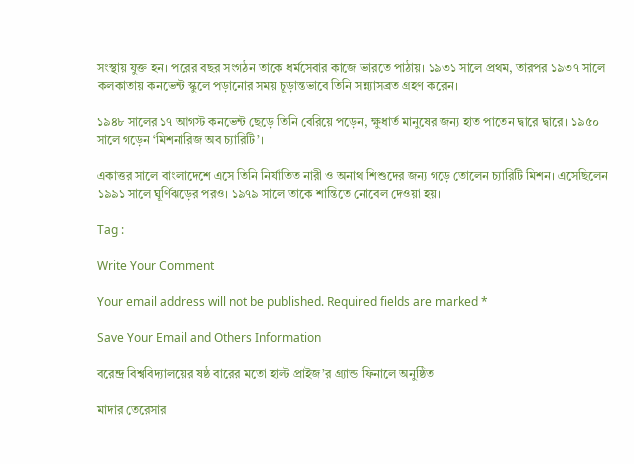সংস্থায় যুক্ত হন। পরের বছর সংগঠন তাকে ধর্মসেবার কাজে ভারতে পাঠায়। ১৯৩১ সালে প্রথম, তারপর ১৯৩৭ সালে কলকাতায় কনভেন্ট স্কুলে পড়ানোর সময় চূড়ান্তভাবে তিনি সন্ন্যাসব্রত গ্রহণ করেন।

১৯৪৮ সালের ১৭ আগস্ট কনভেন্ট ছেড়ে তিনি বেরিয়ে পড়েন, ক্ষুধার্ত মানুষের জন্য হাত পাতেন দ্বারে দ্বারে। ১৯৫০ সালে গড়েন ‘মিশনারিজ অব চ্যারিটি’।

একাত্তর সালে বাংলাদেশে এসে তিনি নির্যাতিত নারী ও অনাথ শিশুদের জন্য গড়ে তোলেন চ্যারিটি মিশন। এসেছিলেন ১৯৯১ সালে ঘূর্ণিঝড়ের পরও। ১৯৭৯ সালে তাকে শান্তিতে নোবেল দেওয়া হয়।

Tag :

Write Your Comment

Your email address will not be published. Required fields are marked *

Save Your Email and Others Information

বরেন্দ্র বিশ্ববিদ্যালয়ের ষষ্ঠ বারের মতো হাল্ট প্রাইজ’র গ্র্যান্ড ফিনালে অনুষ্ঠিত

মাদার তেরেসার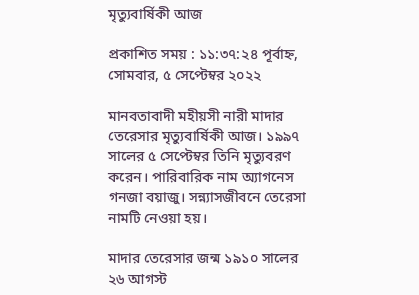মৃত্যুবার্ষিকী আজ

প্রকাশিত সময় : ১১:৩৭:২৪ পূর্বাহ্ন, সোমবার, ৫ সেপ্টেম্বর ২০২২

মানবতাবাদী মহীয়সী নারী মাদার তেরেসার মৃত্যুবার্ষিকী আজ। ১৯৯৭ সালের ৫ সেপ্টেম্বর তিনি মৃত্যুবরণ করেন। পারিবারিক নাম অ্যাগনেস গনজা বয়াজু। সন্ন্যাসজীবনে তেরেসা নামটি নেওয়া হয়।

মাদার তেরেসার জন্ম ১৯১০ সালের ২৬ আগস্ট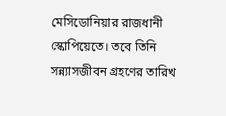মেসিডোনিয়ার রাজধানী স্কোপিয়েতে। তবে তিনি সন্ন্যাসজীবন গ্রহণের তারিখ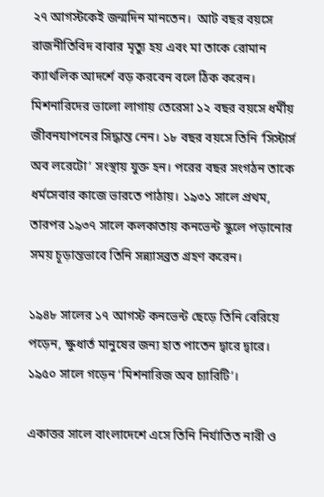২৭ আগস্টকেই জন্মদিন মানতেন।  আট বছর বয়সে রাজনীতিবিদ বাবার মৃত্যু হয় এবং মা তাকে রোমান ক্যাথলিক আদর্শে বড় করবেন বলে ঠিক করেন।  মিশনারিদের ভালো লাগায় তেরেসা ১২ বছর বয়সে ধর্মীয় জীবনযাপনের সিদ্ধান্ত নেন। ১৮ বছর বয়সে তিনি ‘সিস্টার্স অব লরেটো’ সংস্থায় যুক্ত হন। পরের বছর সংগঠন তাকে ধর্মসেবার কাজে ভারতে পাঠায়। ১৯৩১ সালে প্রথম, তারপর ১৯৩৭ সালে কলকাতায় কনভেন্ট স্কুলে পড়ানোর সময় চূড়ান্তভাবে তিনি সন্ন্যাসব্রত গ্রহণ করেন।

১৯৪৮ সালের ১৭ আগস্ট কনভেন্ট ছেড়ে তিনি বেরিয়ে পড়েন, ক্ষুধার্ত মানুষের জন্য হাত পাতেন দ্বারে দ্বারে। ১৯৫০ সালে গড়েন ‘মিশনারিজ অব চ্যারিটি’।

একাত্তর সালে বাংলাদেশে এসে তিনি নির্যাতিত নারী ও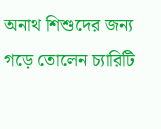অনাথ শিশুদের জন্য গড়ে তোলেন চ্যারিটি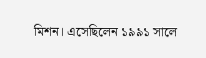মিশন। এসেছিলেন ১৯৯১ সালে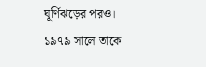ঘূর্ণিঝড়ের পরও। ১৯৭৯ সালে তাকে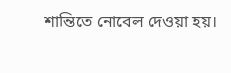শান্তিতে নোবেল দেওয়া হয়।